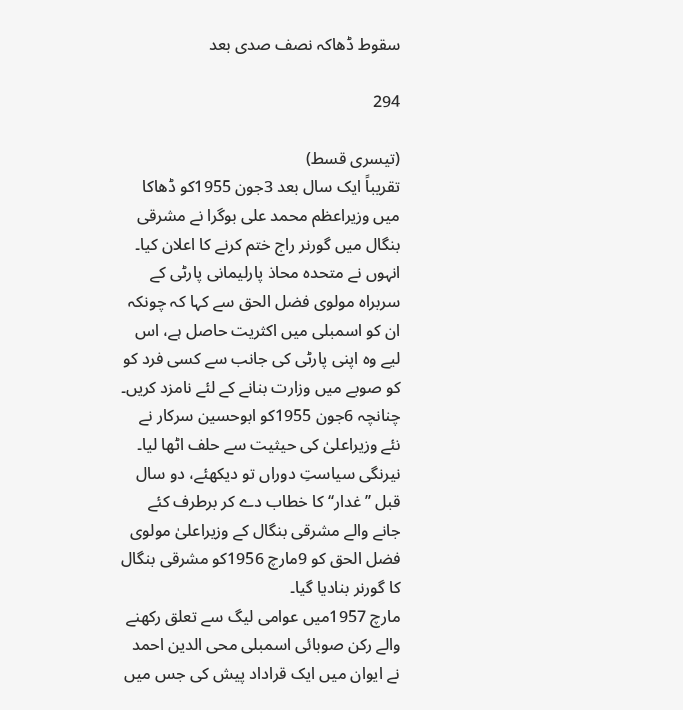سقوط ڈھاکہ نصف صدی بعد

294

(تیسری قسط)
تقریباً ایک سال بعد 3جون 1955کو ڈھاکا میں وزیراعظم محمد علی بوگرا نے مشرقی بنگال میں گورنر راج ختم کرنے کا اعلان کیا۔ انہوں نے متحدہ محاذ پارلیمانی پارٹی کے سربراہ مولوی فضل الحق سے کہا کہ چونکہ ان کو اسمبلی میں اکثریت حاصل ہے، اس لیے وہ اپنی پارٹی کی جانب سے کسی فرد کو کو صوبے میں وزارت بنانے کے لئے نامزد کریں۔ چنانچہ 6جون 1955کو ابوحسین سرکار نے نئے وزیراعلیٰ کی حیثیت سے حلف اٹھا لیا۔
نیرنگی سیاستِ دوراں تو دیکھئے، دو سال قبل ’’غدار‘‘ کا خطاب دے کر برطرف کئے جانے والے مشرقی بنگال کے وزیراعلیٰ مولوی فضل الحق کو 9مارچ 1956کو مشرقی بنگال کا گورنر بنادیا گیا۔
مارچ 1957میں عوامی لیگ سے تعلق رکھنے والے رکن صوبائی اسمبلی محی الدین احمد نے ایوان میں ایک قراداد پیش کی جس میں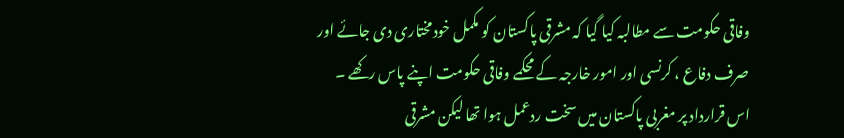وفاقی حکومت سے مطالبہ کیا گیا کہ مشرقی پاکستان کو مکمل خودمختاری دی جائے اور صرف دفاع ، کرنسی اور امور خارجہ کے محکمے وفاقی حکومت اپنے پاس رکھے ۔ اس قرارداد پر مغربی پاکستان میں سخت ردعمل ہوا تھا لیکن مشرقی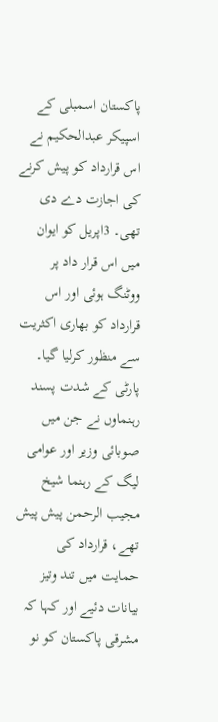پاکستان اسمبلی کے اسپیکر عبدالحکیم نے اس قرارداد کو پیش کرنے کی اجازت دے دی تھی۔ 3اپریل کو ایوان میں اس قرار داد پر ووٹنگ ہوئی اور اس قرارداد کو بھاری اکثریت سے منظور کرلیا گیا۔ پارٹی کے شدت پسند رہنماوں نے جن میں صوبائی وزیر اور عوامی لیگ کے رہنما شیخ مجیب الرحمن پیش پیش تھے، قرارداد کی حمایت میں تند وتیز بیانات دئیے اور کہا کہ مشرقی پاکستان کو نو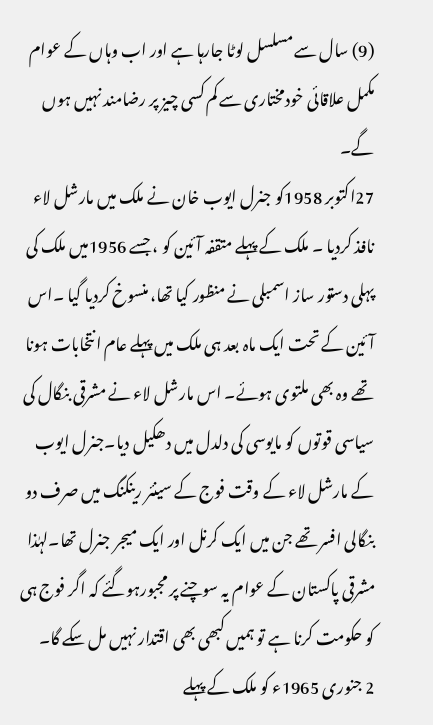(9) سال سے مسلسل لوٹا جارہا ہے اور اب وہاں کے عوام مکمل علاقائی خودمختاری سے کم کسی چیز پر رضامند نہیں ہوں گے۔
27اکتوبر 1958کو جنرل ایوب خان نے ملک میں مارشل لاء نافذ کردیا ۔ ملک کے پہلے متقفہ آئین کو ، جسے 1956میں ملک کی پہلی دستور ساز اسمبلی نے منظور کیا تھا، منسوخ کردیا گیا ۔اس آئین کے تحت ایک ماہ بعد ہی ملک میں پہلے عام انتخابات ہونا تھے وہ بھی ملتوی ہوئے۔ اس مارشل لاء نے مشرقی بنگال کی سیاسی قوتوں کو مایوسی کی دلدل میں دھکیل دیا۔جنرل ایوب کے مارشل لاء کے وقت فوج کے سینئر رینکنگ میں صرف دو بنگالی افسر تھے جن میں ایک کرنل اور ایک میجر جنرل تھا۔لہٰذا مشرقی پاکستان کے عوام یہ سوچنے پر مجبورہوگئے کہ اگر فوج ہی کو حکومت کرنا ہے تو ہمیں کبھی بھی اقتدار نہیں مل سکے گا۔
2 جنوری 1965ء کو ملک کے پہلے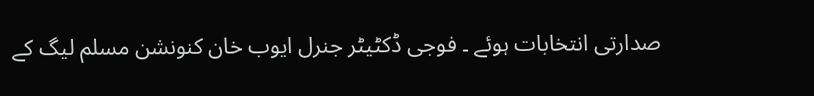صدارتی انتخابات ہوئے ۔ فوجی ڈکٹیٹر جنرل ایوب خان کنونشن مسلم لیگ کے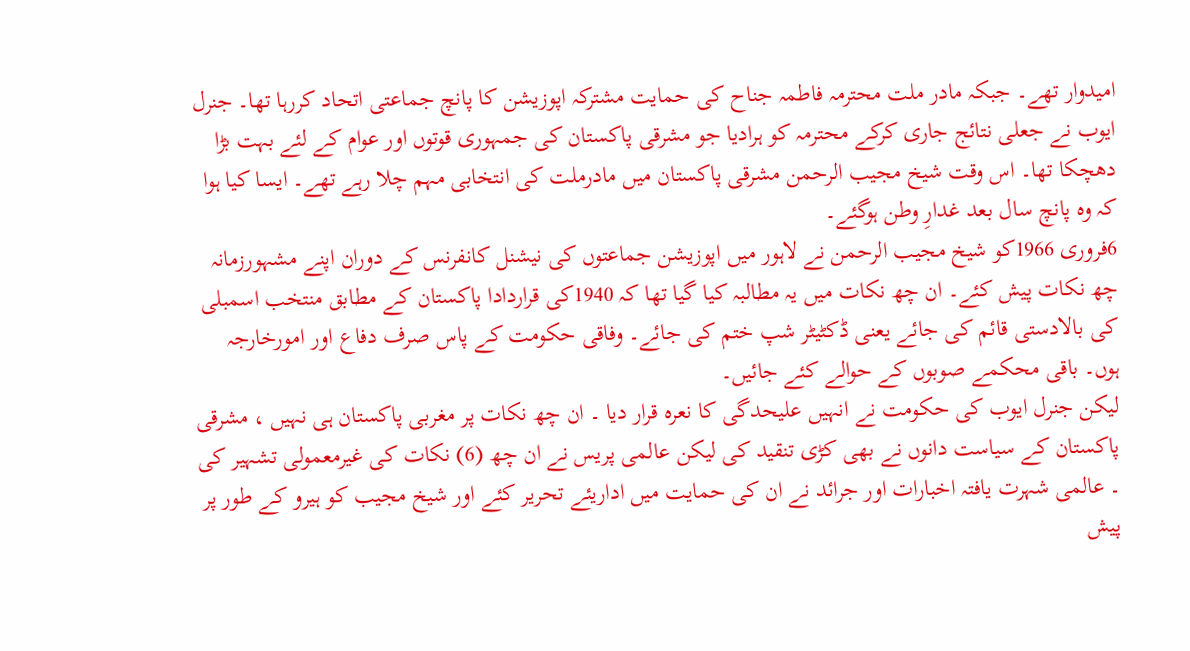امیدوار تھے۔ جبکہ مادر ملت محترمہ فاطمہ جناح کی حمایت مشترکہ اپوزیشن کا پانچ جماعتی اتحاد کررہا تھا۔ جنرل ایوب نے جعلی نتائج جاری کرکے محترمہ کو ہرادیا جو مشرقی پاکستان کی جمہوری قوتوں اور عوام کے لئے بہت بڑا دھچکا تھا۔ اس وقت شیخ مجیب الرحمن مشرقی پاکستان میں مادرملت کی انتخابی مہم چلا رہے تھے۔ ایسا کیا ہوا کہ وہ پانچ سال بعد غدارِ وطن ہوگئے۔
6فروری 1966کو شیخ مجیب الرحمن نے لاہور میں اپوزیشن جماعتوں کی نیشنل کانفرنس کے دوران اپنے مشہورزمانہ چھ نکات پیش کئے۔ ان چھ نکات میں یہ مطالبہ کیا گیا تھا کہ 1940کی قراردادا پاکستان کے مطابق منتخب اسمبلی کی بالادستی قائم کی جائے یعنی ڈکٹیٹر شپ ختم کی جائے۔ وفاقی حکومت کے پاس صرف دفاع اور امورخارجہ ہوں۔ باقی محکمے صوبوں کے حوالے کئے جائیں۔
لیکن جنرل ایوب کی حکومت نے انہیں علیحدگی کا نعرہ قرار دیا ۔ ان چھ نکات پر مغربی پاکستان ہی نہیں ، مشرقی پاکستان کے سیاست دانوں نے بھی کڑی تنقید کی لیکن عالمی پریس نے ان چھ (6) نکات کی غیرمعمولی تشہیر کی ۔ عالمی شہرت یافتہ اخبارات اور جرائد نے ان کی حمایت میں اداریئے تحریر کئے اور شیخ مجیب کو ہیرو کے طور پر پیش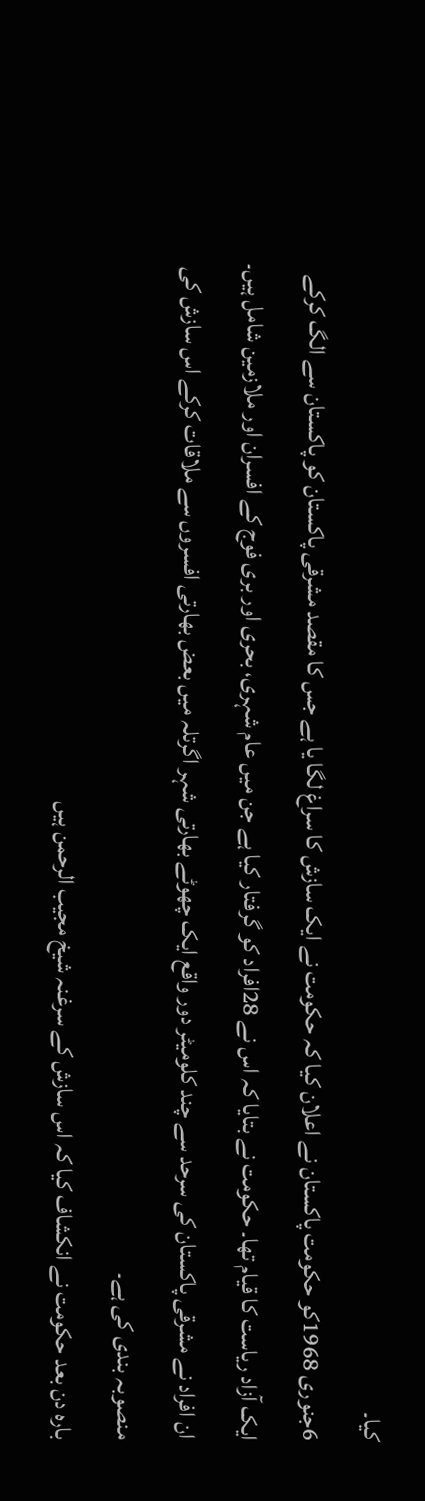کیا۔
6جنوری 1968کو حکومت پاکستان نے اعلان کیا کہ حکومت نے ایک سازش کا سراغ لگا یا ہے جس کا مقصد مشرقی پاکستان کو پاکستان سے الگ کرکے ایک آزاد ریاست کا قیام تھا۔ حکومت نے بتایا کہ اس نے 28افراد کو گرفتار کیا ہے جن میں عام شہری، بحری اور بری فوج کے افسران اور ملازمین شامل ہیں۔ ان افراد نے مشرقی پاکستان کی سرحد سے چند کلومیٹر دور واقع ایک چھوٹے بھارتی شہر اگرتلہ میں بعض بھارتی افسروں سے ملاقات کرکے اس سازش کی منصوبہ بندی کی ہے۔
بارہ دن بعد حکومت نے انکشاف کیا کہ اس سازش کے سرغنہ شیخ مجیب الرحمن ہیں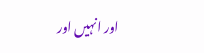اور انہیں اور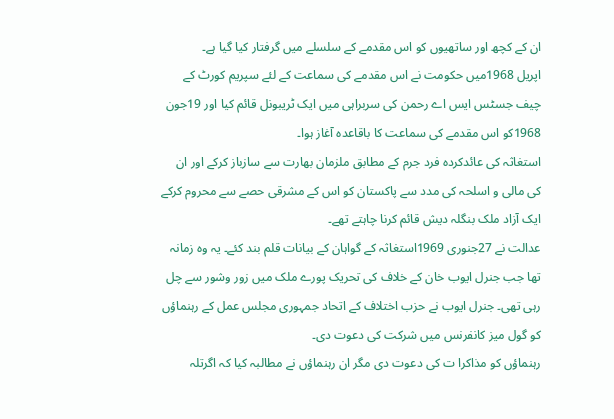ان کے کچھ اور ساتھیوں کو اس مقدمے کے سلسلے میں گرفتار کیا گیا ہے۔
اپریل 1968میں حکومت نے اس مقدمے کی سماعت کے لئے سپریم کورٹ کے چیف جسٹس ایس اے رحمن کی سربراہی میں ایک ٹریبونل قائم کیا اور 19جون 1968کو اس مقدمے کی سماعت کا باقاعدہ آغاز ہوا۔
استغاثہ کی عائدکردہ فرد جرم کے مطابق ملزمان بھارت سے سازباز کرکے اور ان کی مالی و اسلحہ کی مدد سے پاکستان کو اس کے مشرقی حصے سے محروم کرکے ایک آزاد ملک بنگلہ دیش قائم کرنا چاہتے تھے۔
عدالت نے 27جنوری 1969استغاثہ کے گواہان کے بیانات قلم بند کئے۔ یہ وہ زمانہ تھا جب جنرل ایوب خان کے خلاف کی تحریک پورے ملک میں زور وشور سے چل رہی تھی۔ جنرل ایوب نے حزب اختلاف کے اتحاد جمہوری مجلس عمل کے رہنماؤں کو گول میز کانفرنس میں شرکت کی دعوت دی۔
رہنماؤں کو مذاکرا ت کی دعوت دی مگر ان رہنماؤں نے مطالبہ کیا کہ اگرتلہ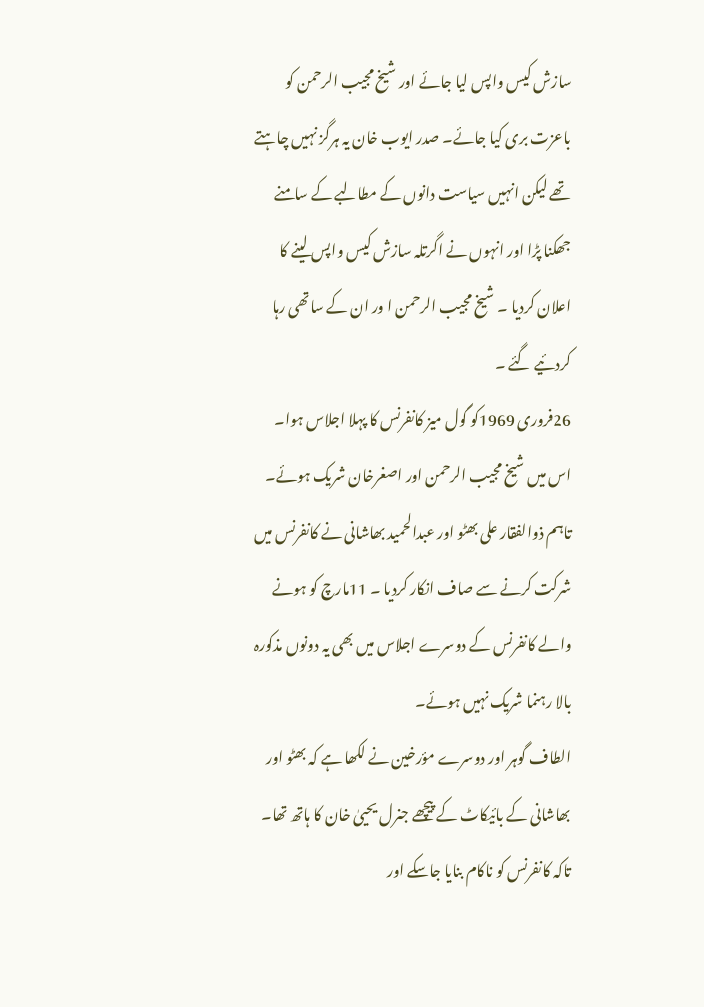سازش کیس واپس لیا جائے اور شیخ مجیب الرحمن کو باعزت بری کیا جائے۔ صدر ایوب خان یہ ہرگز نہیں چاہتے تھے لیکن انہیں سیاست دانوں کے مطالبے کے سامنے جھکنا پڑا اور انہوں نے اگرتلہ سازش کیس واپس لینے کا اعلان کردیا ۔ شیخ مجیب الرحمن ا ور ان کے ساتھی رہا کردئیے گئے ۔
26فروری 1969کو گول میز کانفرنس کا پہلا اجلاس ہوا۔ اس میں شیخ مجیب الرحمن اور اصغرخان شریک ہوئے۔ تاہم ذوالفقار علی بھٹو اور عبدالحمید بھاشانی نے کانفرنس میں شرکت کرنے سے صاف انکار کردیا ۔ 11مارچ کو ہونے والے کانفرنس کے دوسرے اجلاس میں بھی یہ دونوں مذکورہ بالا رہنما شریک نہیں ہوئے۔
الطاف گوہر اور دوسرے مؤرخین نے لکھا ہے کہ بھٹو اور بھاشانی کے بائیکاٹ کے پیچھے جنرل یحییٰ خان کا ہاتھ تھا۔ تاکہ کانفرنس کو ناکام بنایا جاسکے اور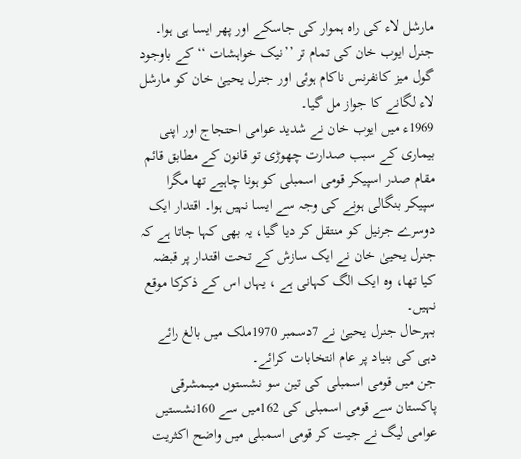مارشل لاء کی راہ ہموار کی جاسکے اور پھر ایسا ہی ہوا۔ جنرل ایوب خان کی تمام تر ’’نیک خواہشات ‘‘ کے باوجود گول میز کانفرنس ناکام ہوئی اور جنرل یحییٰ خان کو مارشل لاء لگانے کا جواز مل گیا۔
1969ء میں ایوب خان نے شدید عوامی احتجاج اور اپنی بیماری کے سبب صدارت چھوڑی تو قانون کے مطابق قائم مقام صدر اسپیکر قومی اسمبلی کو ہونا چاہیے تھا مگرا سپیکر بنگالی ہونے کی وجہ سے ایسا نہیں ہوا۔ اقتدار ایک دوسرے جرنیل کو منتقل کر دیا گیا، یہ بھی کہا جاتا ہے کہ جنرل یحییٰ خان نے ایک سازش کے تحت اقتدار پر قبضہ کیا تھا، وہ ایک الگ کہانی ہے ، یہاں اس کے ذکرکا موقع نہیں۔
بہرحال جنرل یحییٰ نے 7دسمبر 1970ملک میں بالغ رائے دہی کی بنیاد پر عام انتخابات کرائے۔
جن میں قومی اسمبلی کی تین سو نشستوں میںمشرقی پاکستان سے قومی اسمبلی کی 162میں سے 160نشستیں عوامی لیگ نے جیت کر قومی اسمبلی میں واضح اکثریت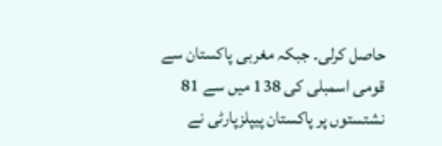حاصل کرلی۔ جبکہ مغربی پاکستان سے قومی اسمبلی کی 138 میں سے 81 نشتستوں پر پاکستان پیپلزپارٹی نے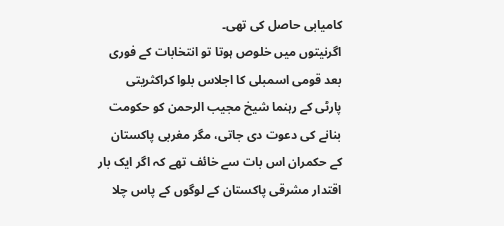کامیابی حاصل کی تھی۔
اگرنیتوں میں خلوص ہوتا تو انتخابات کے فوری بعد قومی اسمبلی کا اجلاس بلوا کراکثریتی پارٹی کے رہنما شیخ مجیب الرحمن کو حکومت بنانے کی دعوت دی جاتی، مگر مغربی پاکستان کے حکمران اس بات سے خائف تھے کہ اگر ایک بار اقتدار مشرقی پاکستان کے لوگوں کے پاس چلا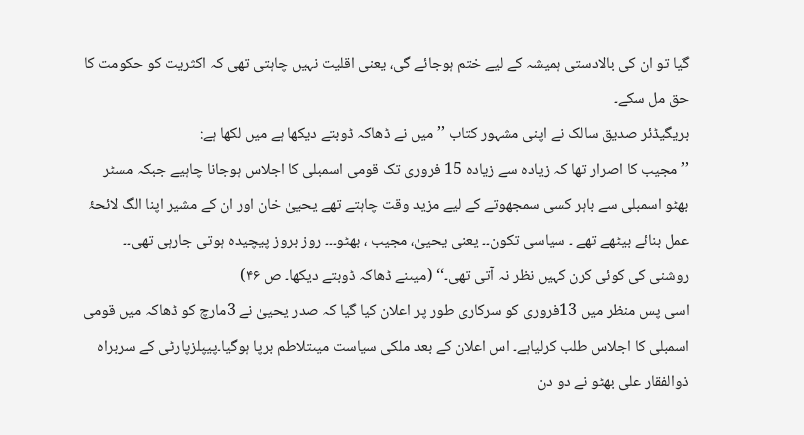گیا تو ان کی بالادستی ہمیشہ کے لیے ختم ہوجائے گی، یعنی اقلیت نہیں چاہتی تھی کہ اکثریت کو حکومت کا حق مل سکے۔
بریگیڈئر صدیق سالک نے اپنی مشہور کتاب ’’میں نے ڈھاکہ ڈوبتے دیکھا ہے میں لکھا ہے:
’’ مجیب کا اصرار تھا کہ زیادہ سے زیادہ 15 فروری تک قومی اسمبلی کا اجلاس ہوجانا چاہیے جبکہ مسٹر بھٹو اسمبلی سے باہر کسی سمجھوتے کے لیے مزید وقت چاہتے تھے یحییٰ خان اور ان کے مشیر اپنا الگ لائحۂ عمل بنائے بیٹھے تھے ۔ سیاسی تکون۔۔ یعنی یحییٰ، مجیب ، بھٹو۔۔۔ روز بروز پیچیدہ ہوتی جارہی تھی۔۔ روشنی کی کوئی کرن کہیں نظر نہ آتی تھی۔‘‘ (میںنے ڈھاکہ ڈوبتے دیکھا۔ ص ۴۶)
اسی پس منظر میں 13فروری کو سرکاری طور پر اعلان کیا گیا کہ صدر یحییٰ نے 3مارچ کو ڈھاکہ میں قومی اسمبلی کا اجلاس طلب کرلیاہے۔ اس اعلان کے بعد ملکی سیاست میںتلاطم برپا ہوگیا۔پیپلزپارٹی کے سربراہ ذوالفقار علی بھٹو نے دو دن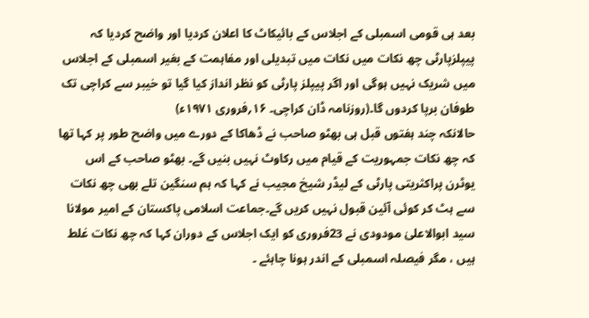بعد ہی قومی اسمبلی کے اجلاس کے بائیکاٹ کا اعلان کردیا اور واضح کردیا کہ پیپلزپارٹی چھ نکات میں نکات میں تبدیلی اور مفاہمت کے بغیر اسمبلی کے اجلاس میں شریک نہیں ہوگی اور اگر پیپلز پارٹی کو نظر انداز کیا گیا تو خیبر سے کراچی تک طوفان برپا کردوں گا۔(روزنامہ ڈان کراچی۔ ۱۶؍فروری ۱۹۷۱ء)
حالانکہ چند ہفتوں قبل ہی بھٹو صاحب نے ڈھاکا کے دورے میں واضح طور پر کہا تھا کہ چھ نکات جمہوریت کے قیام میں رکاوٹ نہیں بنیں گے۔ بھٹو صاحب کے اس یوٹرن پراکثریتی پارٹی کے لیڈر شیخ مجیب نے کہا کہ ہم سنگین تلے بھی چھ نکات سے ہٹ کر کوئی آئین قبول نہیں کریں گے۔جماعت اسلامی پاکستان کے امیر مولانا سید ابوالاعلیٰ مودودی نے 23فروری کو ایک اجلاس کے دوران کہا کہ چھ نکات غلط ہیں ، مگر فیصلہ اسمبلی کے اندر ہونا چاہئے ۔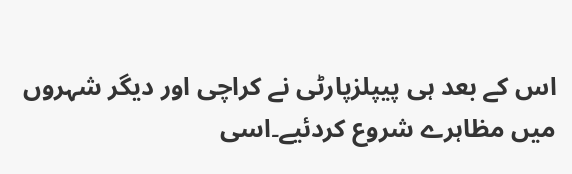اس کے بعد ہی پیپلزپارٹی نے کراچی اور دیگر شہروں میں مظاہرے شروع کردئیے۔اسی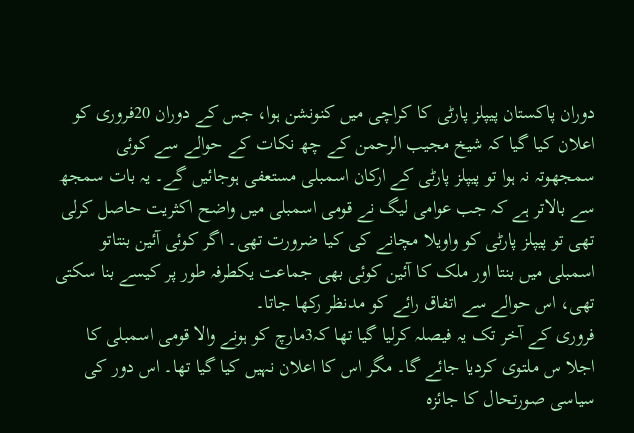دوران پاکستان پیپلز پارٹی کا کراچی میں کنونشن ہوا، جس کے دوران 20فروری کو اعلان کیا گیا کہ شیخ مجیب الرحمن کے چھ نکات کے حوالے سے کوئی سمجھوتہ نہ ہوا تو پیپلز پارٹی کے ارکان اسمبلی مستعفی ہوجائیں گے۔ یہ بات سمجھ سے بالاتر ہے کہ جب عوامی لیگ نے قومی اسمبلی میں واضح اکثریت حاصل کرلی تھی تو پیپلز پارٹی کو واویلا مچانے کی کیا ضرورت تھی۔ اگر کوئی آئین بنتاتو اسمبلی میں بنتا اور ملک کا آئین کوئی بھی جماعت یکطرفہ طور پر کیسے بنا سکتی تھی، اس حوالے سے اتفاق رائے کو مدنظر رکھا جاتا۔
فروری کے آخر تک یہ فیصلہ کرلیا گیا تھا کہ3مارچ کو ہونے والا قومی اسمبلی کا اجلا س ملتوی کردیا جائے گا۔ مگر اس کا اعلان نہیں کیا گیا تھا۔ اس دور کی سیاسی صورتحال کا جائزہ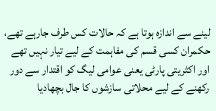لینے سے اندازہ ہوتا ہے کہ حالات کس طرف جارہے تھے، حکمران کسی قسم کی مفاہمت کے لیے تیار نہیں تھے اور اکثریتی پارٹی یعنی عوامی لیگ کو اقتدار سے دور رکھنے کے لیے محلاتی سازشوں کا جال بچھادیا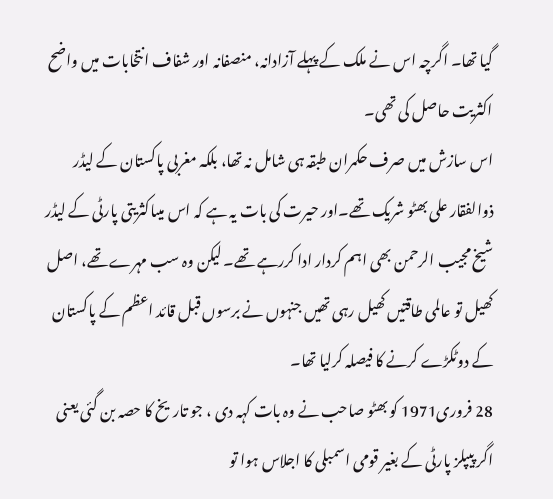گیا تھا۔ اگرچہ اس نے ملک کے پہلے آزادانہ، منصفانہ اور شفاف انتخابات میں واضح اکثریت حاصل کی تھی۔
اس سازش میں صرف حکمران طبقہ ہی شامل نہ تھا، بلکہ مغربی پاکستان کے لیڈر ذوالفقار علی بھٹو شریک تھے۔اور حیرت کی بات یہ ہے کہ اس میںاکثریتی پارٹی کے لیڈر شیخ مجیب الرحمن بھی اہم کردار ادا کررہے تھے۔ لیکن وہ سب مہرے تھے، اصل کھیل تو عالمی طاقتیں کھیل رہی تھیں جنہوں نے برسوں قبل قائد اعظم کے پاکستان کے دوٹکڑے کرنے کا فیصلہ کرلیا تھا۔
28 فروری1971 کو بھٹو صاحب نے وہ بات کہہ دی ، جو تاریخ کا حصہ بن گئی یعنی اگر پیپلز پارٹی کے بغیر قومی اسمبلی کا اجلاس ہوا تو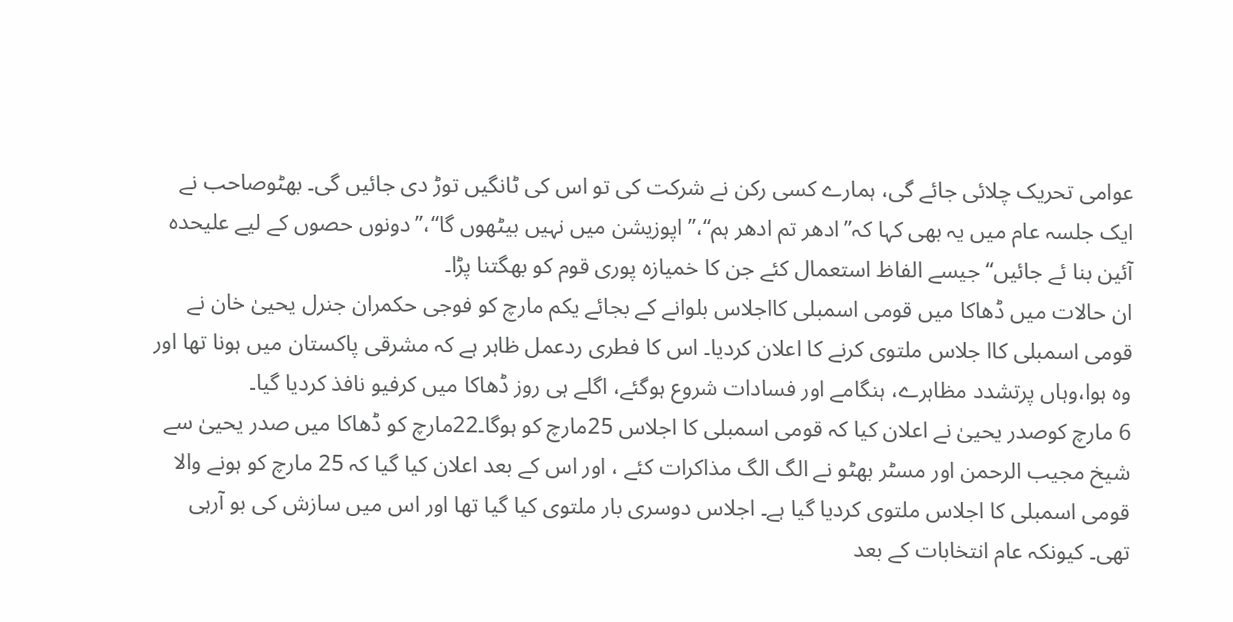عوامی تحریک چلائی جائے گی، ہمارے کسی رکن نے شرکت کی تو اس کی ٹانگیں توڑ دی جائیں گی۔ بھٹوصاحب نے ایک جلسہ عام میں یہ بھی کہا کہ’’ادھر تم ادھر ہم‘‘،’’اپوزیشن میں نہیں بیٹھوں گا‘‘،’’دونوں حصوں کے لیے علیحدہ آئین بنا ئے جائیں‘‘جیسے الفاظ استعمال کئے جن کا خمیازہ پوری قوم کو بھگتنا پڑا۔
ان حالات میں ڈھاکا میں قومی اسمبلی کااجلاس بلوانے کے بجائے یکم مارچ کو فوجی حکمران جنرل یحییٰ خان نے قومی اسمبلی کاا جلاس ملتوی کرنے کا اعلان کردیا۔ اس کا فطری ردعمل ظاہر ہے کہ مشرقی پاکستان میں ہونا تھا اور وہ ہوا،وہاں پرتشدد مظاہرے، ہنگامے اور فسادات شروع ہوگئے، اگلے ہی روز ڈھاکا میں کرفیو نافذ کردیا گیا۔
6 مارچ کوصدر یحییٰ نے اعلان کیا کہ قومی اسمبلی کا اجلاس 25مارچ کو ہوگا۔22مارچ کو ڈھاکا میں صدر یحییٰ سے شیخ مجیب الرحمن اور مسٹر بھٹو نے الگ الگ مذاکرات کئے ، اور اس کے بعد اعلان کیا گیا کہ 25 مارچ کو ہونے والا قومی اسمبلی کا اجلاس ملتوی کردیا گیا ہے۔ اجلاس دوسری بار ملتوی کیا گیا تھا اور اس میں سازش کی بو آرہی تھی۔ کیونکہ عام انتخابات کے بعد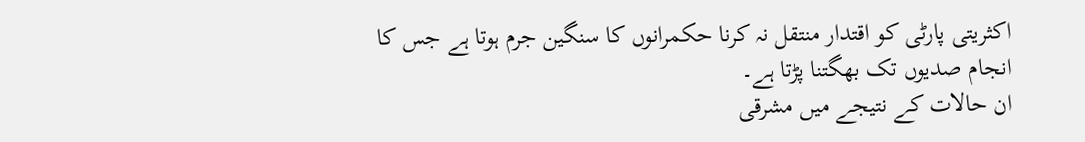اکثریتی پارٹی کو اقتدار منتقل نہ کرنا حکمرانوں کا سنگین جرم ہوتا ہے جس کا انجام صدیوں تک بھگتنا پڑتا ہے۔
ان حالات کے نتیجے میں مشرقی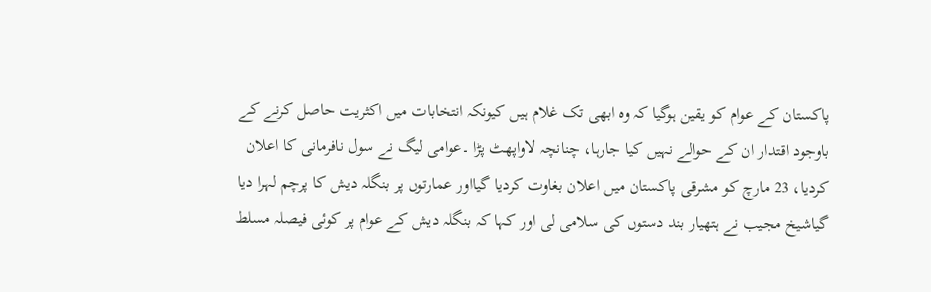پاکستان کے عوام کو یقین ہوگیا کہ وہ ابھی تک غلام ہیں کیونکہ انتخابات میں اکثریت حاصل کرنے کے باوجود اقتدار ان کے حوالے نہیں کیا جارہا، چنانچہ لاواپھٹ پڑا ۔عوامی لیگ نے سول نافرمانی کا اعلان کردیا، 23 مارچ کو مشرقی پاکستان میں اعلان بغاوت کردیا گیااور عمارتوں پر بنگلہ دیش کا پرچم لہرا دیا گیاشیخ مجیب نے ہتھیار بند دستوں کی سلامی لی اور کہا کہ بنگلہ دیش کے عوام پر کوئی فیصلہ مسلط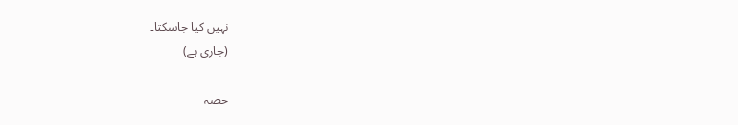نہیں کیا جاسکتا۔
(جاری ہے)

حصہ